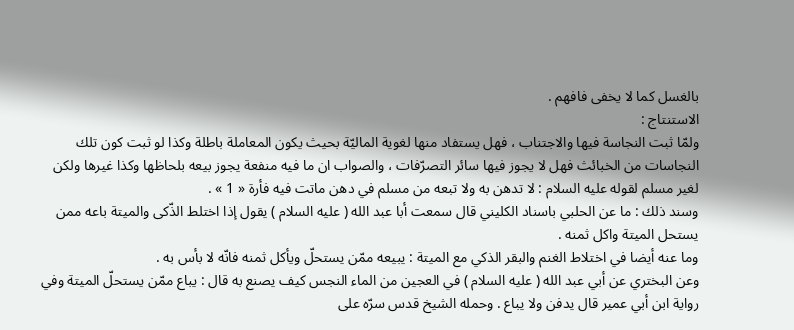بالغسل كما لا يخفى فافهم .
الاستنتاج :
ولمّا ثبت النجاسة فيها والاجتناب ، فهل يستفاد منها لغوية الماليّة بحيث يكون المعاملة باطلة وكذا لو ثبت كون تلك النجاسات من الخبائث فهل لا يجوز فيها سائر التصرّفات ، والصواب ان ما فيه منفعة يجوز بيعه بلحاظها وكذا غيرها ولكن لغير مسلم لقوله عليه السلام : لا تدهن به ولا تبعه من مسلم في دهن ماتت فيه فأرة « 1 » .
وسند ذلك : ما عن الحلبي باسناد الكليني قال سمعت أبا عبد الله ( عليه السلام ) يقول إذا اختلط الذّكى والميتة باعه ممن يستحل الميتة واكل ثمنه .
وما عنه أيضا في اختلاط الغنم والبقر الذكي مع الميتة : يبيعه ممّن يستحلّ ويأكل ثمنه فانّه لا بأس به .
وعن البختري عن أبي عبد الله ( عليه السلام ) في العجين من الماء النجس كيف يصنع به قال : يباع ممّن يستحلّ الميتة وفي رواية ابن أبي عمير قال يدفن ولا يباع . وحمله الشيخ قدس سرّه على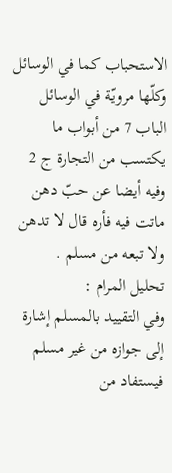الاستحباب كما في الوسائل وكلّها مرويّة في الوسائل الباب 7 من أبواب ما يكتسب من التجارة ج 2 وفيه أيضا عن حبّ دهن ماتت فيه فأره قال لا تدهن ولا تبعه من مسلم .
تحليل المرام :
وفي التقييد بالمسلم إشارة إلى جوازه من غير مسلم فيستفاد من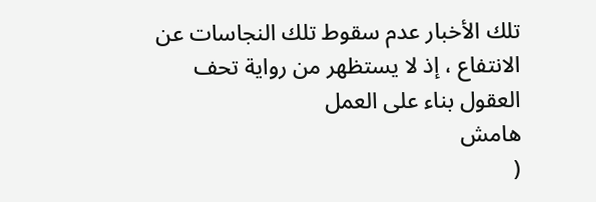تلك الأخبار عدم سقوط تلك النجاسات عن الانتفاع ، إذ لا يستظهر من رواية تحف العقول بناء على العمل
هامش
(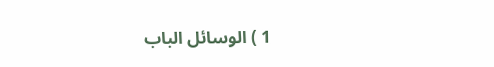1 ) الوسائل الباب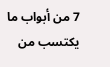7 من أبواب ما يكتسب من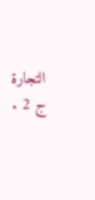التجارة ج 2 .